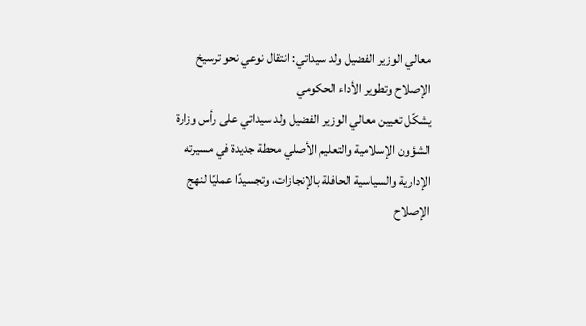معالي الوزير الفضيل ولد سيداتي: انتقال نوعي نحو ترسيخ الإصلاح وتطوير الأداء الحكومي
يشكّل تعيين معالي الوزير الفضيل ولد سيداتي على رأس وزارة الشؤون الإسلامية والتعليم الأصلي محطة جديدة في مسيرته الإدارية والسياسية الحافلة بالإنجازات، وتجسيدًا عمليًا لنهج الإصلاح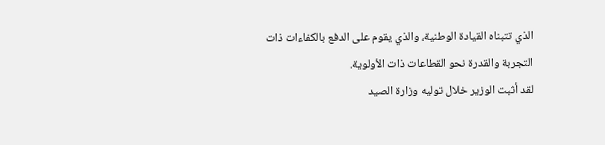الذي تتبناه القيادة الوطنية، والذي يقوم على الدفع بالكفاءات ذات التجربة والقدرة نحو القطاعات ذات الأولوية.
لقد أثبت الوزير خلال توليه وزارة الصيد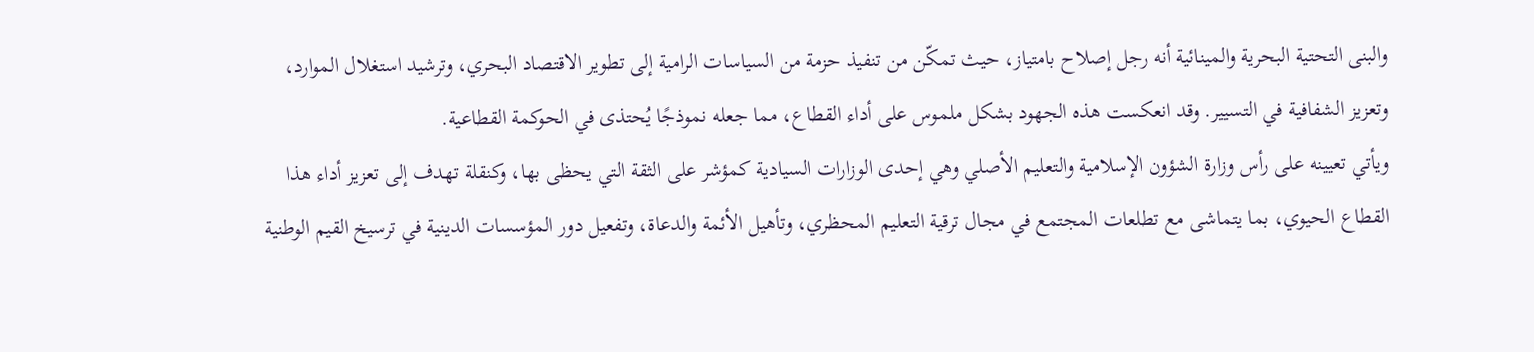والبنى التحتية البحرية والمينائية أنه رجل إصلاح بامتياز، حيث تمكّن من تنفيذ حزمة من السياسات الرامية إلى تطوير الاقتصاد البحري، وترشيد استغلال الموارد، وتعزيز الشفافية في التسيير. وقد انعكست هذه الجهود بشكل ملموس على أداء القطاع، مما جعله نموذجًا يُحتذى في الحوكمة القطاعية.
ويأتي تعيينه على رأس وزارة الشؤون الإسلامية والتعليم الأصلي وهي إحدى الوزارات السيادية كمؤشر على الثقة التي يحظى بها، وكنقلة تهدف إلى تعزيز أداء هذا القطاع الحيوي، بما يتماشى مع تطلعات المجتمع في مجال ترقية التعليم المحظري، وتأهيل الأئمة والدعاة، وتفعيل دور المؤسسات الدينية في ترسيخ القيم الوطنية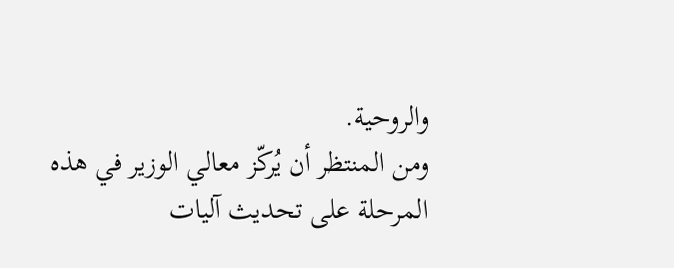والروحية.
ومن المنتظر أن يُركّز معالي الوزير في هذه المرحلة على تحديث آليات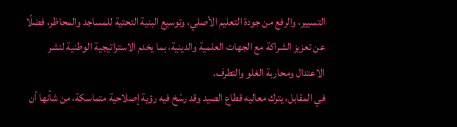التسيير، والرفع من جودة التعليم الأصلي، وتوسيع البنية التحتية للمساجد والمحاظر، فضلًا عن تعزيز الشراكة مع الجهات العلمية والدينية، بما يخدم الاستراتيجية الوطنية لنشر الاعتدال ومحاربة الغلو والتطرف.
في المقابل، يترك معاليه قطاع الصيد وقد رسّخ فيه رؤية إصلاحية متماسكة، من شأنها أن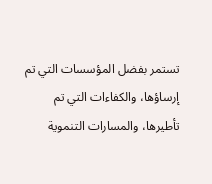تستمر بفضل المؤسسات التي تم إرساؤها، والكفاءات التي تم تأطيرها، والمسارات التنموية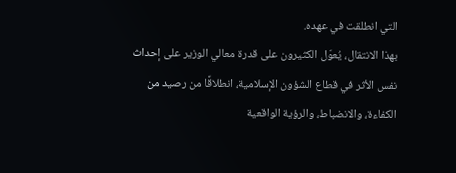التي انطلقت في عهده.
بهذا الانتقال، يُعوّل الكثيرون على قدرة معالي الوزير على إحداث نفس الأثر في قطاع الشؤون الإسلامية، انطلاقًا من رصيد من الكفاءة، والانضباط، والرؤية الواقعية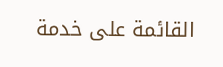القائمة على خدمة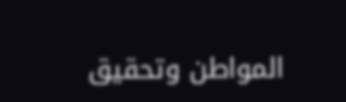المواطن وتحقيق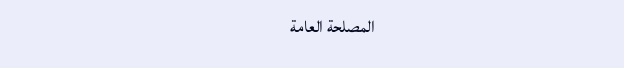المصلحة العامة